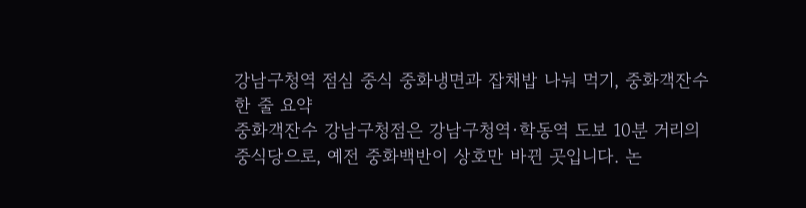강남구청역 점심 중식 중화냉면과 잡채밥 나눠 먹기, 중화객잔수
한 줄 요약
중화객잔수 강남구청점은 강남구청역·학동역 도보 10분 거리의 중식당으로, 예전 중화백반이 상호만 바뀐 곳입니다. 논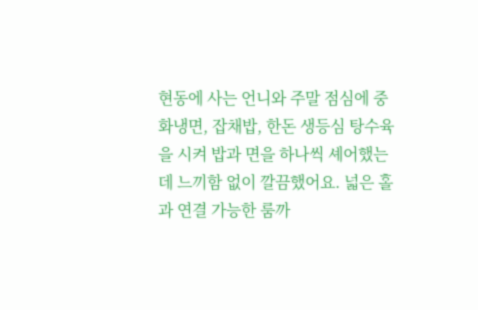현동에 사는 언니와 주말 점심에 중화냉면, 잡채밥, 한돈 생등심 탕수육을 시켜 밥과 면을 하나씩 셰어했는데 느끼함 없이 깔끔했어요. 넓은 홀과 연결 가능한 룸까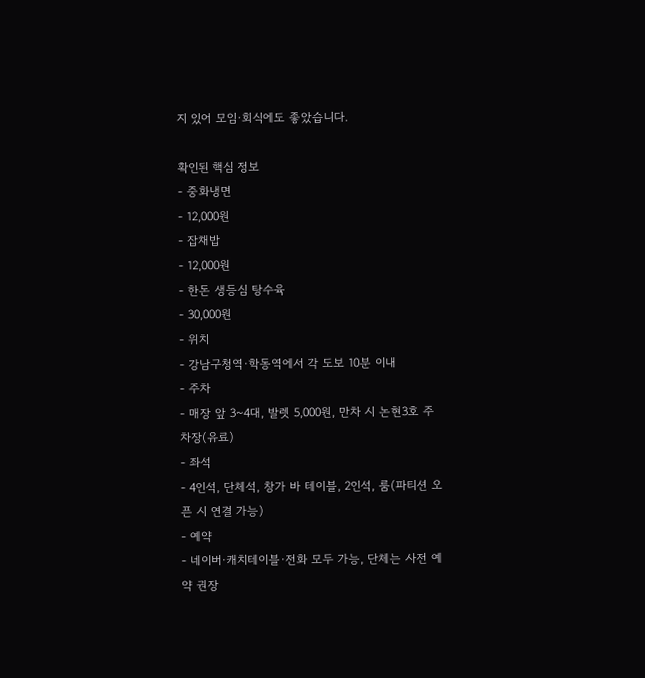지 있어 모임·회식에도 좋았습니다.

확인된 핵심 정보
- 중화냉면
- 12,000원
- 잡채밥
- 12,000원
- 한돈 생등심 탕수육
- 30,000원
- 위치
- 강남구청역·학동역에서 각 도보 10분 이내
- 주차
- 매장 앞 3~4대, 발렛 5,000원, 만차 시 논현3호 주차장(유료)
- 좌석
- 4인석, 단체석, 창가 바 테이블, 2인석, 룸(파티션 오픈 시 연결 가능)
- 예약
- 네이버·캐치테이블·전화 모두 가능, 단체는 사전 예약 권장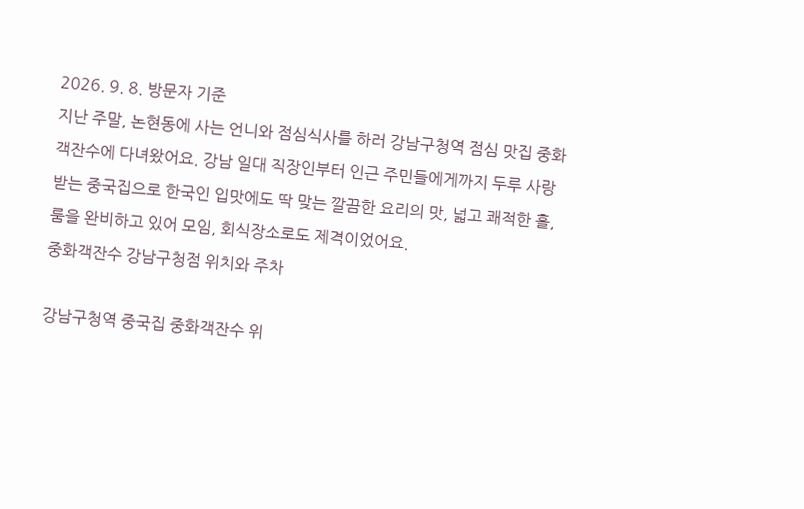2026. 9. 8. 방문자 기준
지난 주말, 논현동에 사는 언니와 점심식사를 하러 강남구청역 점심 맛집 중화객잔수에 다녀왔어요. 강남 일대 직장인부터 인근 주민들에게까지 두루 사랑받는 중국집으로 한국인 입맛에도 딱 맞는 깔끔한 요리의 맛, 넓고 쾌적한 홀, 룸을 완비하고 있어 모임, 회식장소로도 제격이었어요.
중화객잔수 강남구청점 위치와 주차

강남구청역 중국집 중화객잔수 위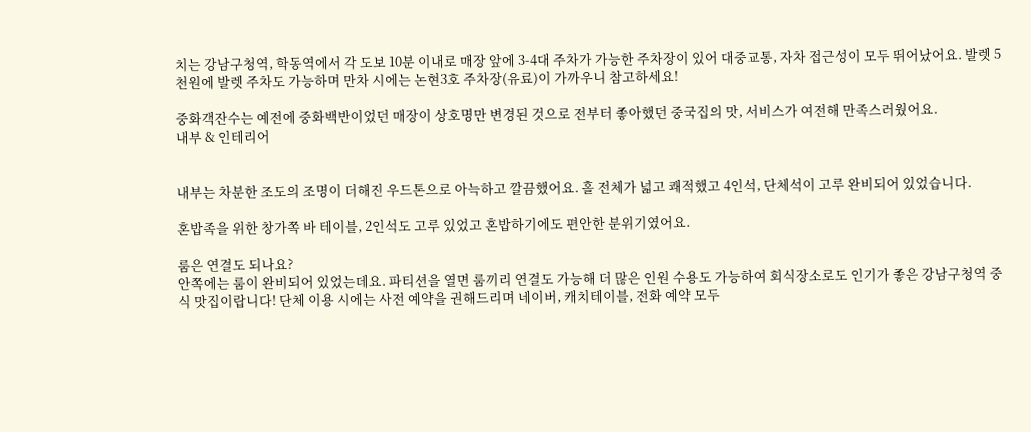치는 강남구청역, 학동역에서 각 도보 10분 이내로 매장 앞에 3-4대 주차가 가능한 주차장이 있어 대중교통, 자차 접근성이 모두 뛰어났어요. 발렛 5천원에 발렛 주차도 가능하며 만차 시에는 논현3호 주차장(유료)이 가까우니 참고하세요!

중화객잔수는 예전에 중화백반이었던 매장이 상호명만 변경된 것으로 전부터 좋아했던 중국집의 맛, 서비스가 여전해 만족스러웠어요.
내부 & 인테리어


내부는 차분한 조도의 조명이 더해진 우드톤으로 아늑하고 깔끔했어요. 홀 전체가 넓고 쾌적했고 4인석, 단체석이 고루 완비되어 있었습니다.

혼밥족을 위한 창가쪽 바 테이블, 2인석도 고루 있었고 혼밥하기에도 편안한 분위기였어요.

룸은 연결도 되나요?
안쪽에는 룸이 완비되어 있었는데요. 파티션을 열면 룸끼리 연결도 가능해 더 많은 인원 수용도 가능하여 회식장소로도 인기가 좋은 강남구청역 중식 맛집이랍니다! 단체 이용 시에는 사전 예약을 권해드리며 네이버, 캐치테이블, 전화 예약 모두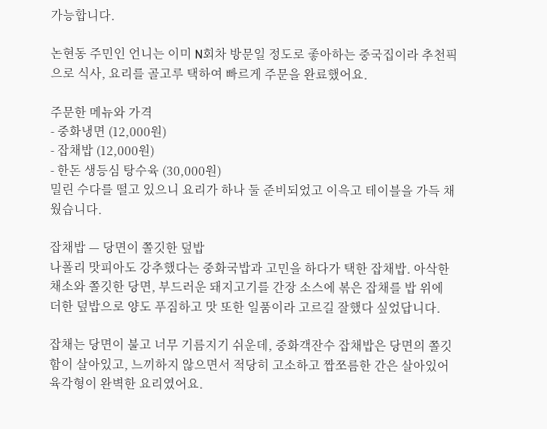가능합니다.

논현동 주민인 언니는 이미 N회차 방문일 정도로 좋아하는 중국집이라 추천픽으로 식사, 요리를 골고루 택하여 빠르게 주문을 완료했어요.

주문한 메뉴와 가격
- 중화냉면 (12,000원)
- 잡채밥 (12,000원)
- 한돈 생등심 탕수육 (30,000원)
밀린 수다를 떨고 있으니 요리가 하나 둘 준비되었고 이윽고 테이블을 가득 채웠습니다.

잡채밥 — 당면이 쫄깃한 덮밥
나폴리 맛피아도 강추했다는 중화국밥과 고민을 하다가 택한 잡채밥. 아삭한 채소와 쫄깃한 당면, 부드러운 돼지고기를 간장 소스에 볶은 잡채를 밥 위에 더한 덮밥으로 양도 푸짐하고 맛 또한 일품이라 고르길 잘했다 싶었답니다.

잡채는 당면이 불고 너무 기름지기 쉬운데, 중화객잔수 잡채밥은 당면의 쫄깃함이 살아있고, 느끼하지 않으면서 적당히 고소하고 짭쪼름한 간은 살아있어 육각형이 완벽한 요리였어요.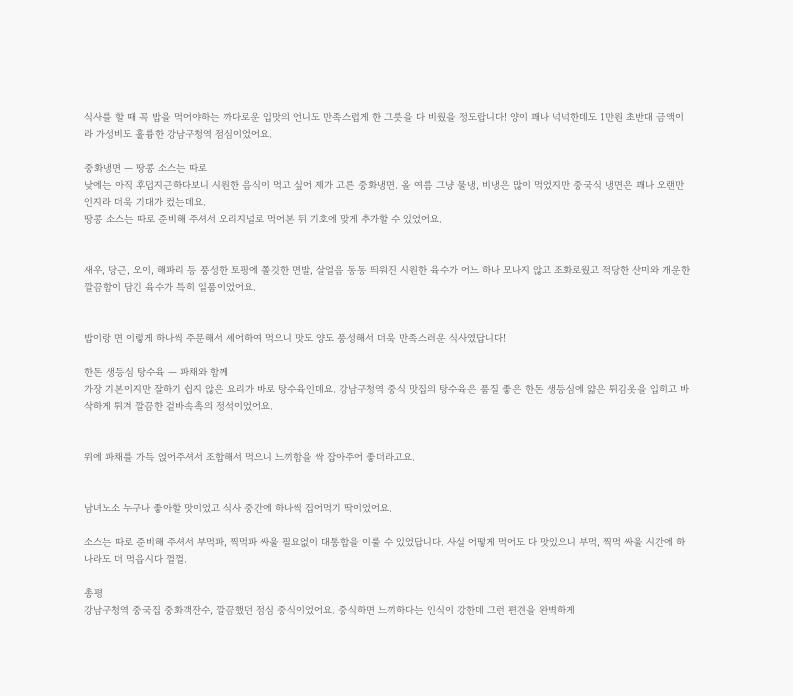식사를 할 때 꼭 밥을 먹어야하는 까다로운 입맛의 언니도 만족스럽게 한 그릇을 다 비웠을 정도랍니다! 양이 꽤나 넉넉한데도 1만원 초반대 금액이라 가성비도 훌륭한 강남구청역 점심이었어요.

중화냉면 — 땅콩 소스는 따로
낮에는 아직 후덥지근하다보니 시원한 음식이 먹고 싶어 제가 고른 중화냉면. 올 여름 그냥 물냉, 비냉은 많이 먹었지만 중국식 냉면은 꽤나 오랜만인지라 더욱 기대가 컸는데요.
땅콩 소스는 따로 준비해 주셔서 오리지널로 먹어본 뒤 기호에 맞게 추가할 수 있었어요.


새우, 당근, 오이, 해파리 등 풍성한 토핑에 쫄깃한 면발, 살얼음 동동 띄워진 시원한 육수가 어느 하나 모나지 않고 조화로웠고 적당한 산미와 개운한 깔끔함이 담긴 육수가 특히 일품이었어요.


밥이랑 면 이렇게 하나씩 주문해서 셰어하여 먹으니 맛도 양도 풍성해서 더욱 만족스러운 식사였답니다!

한돈 생등심 탕수육 — 파채와 함께
가장 기본이지만 잘하기 쉽지 않은 요리가 바로 탕수육인데요. 강남구청역 중식 맛집의 탕수육은 품질 좋은 한돈 생등심에 얇은 튀김옷을 입히고 바삭하게 튀겨 깔끔한 겉바속촉의 정석이었어요.


위에 파채를 가득 얹어주셔서 조합해서 먹으니 느끼함을 싹 잡아주어 좋더라고요.


남녀노소 누구나 좋아할 맛이었고 식사 중간에 하나씩 집어먹기 딱이었어요.

소스는 따로 준비해 주셔서 부먹파, 찍먹파 싸울 필요없이 대통합을 이룰 수 있었답니다. 사실 어떻게 먹어도 다 맛있으니 부먹, 찍먹 싸울 시간에 하나라도 더 먹읍시다 껄껄.

총평
강남구청역 중국집 중화객잔수, 깔끔했던 점심 중식이었어요. 중식하면 느끼하다는 인식이 강한데 그런 편견을 완벽하게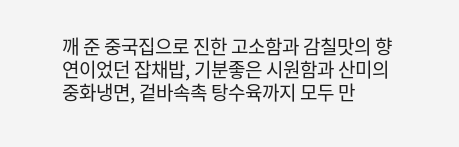깨 준 중국집으로 진한 고소함과 감칠맛의 향연이었던 잡채밥, 기분좋은 시원함과 산미의 중화냉면, 겉바속촉 탕수육까지 모두 만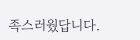족스러웠답니다.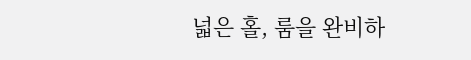넓은 홀, 룸을 완비하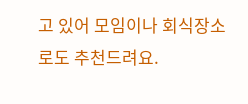고 있어 모임이나 회식장소로도 추천드려요.